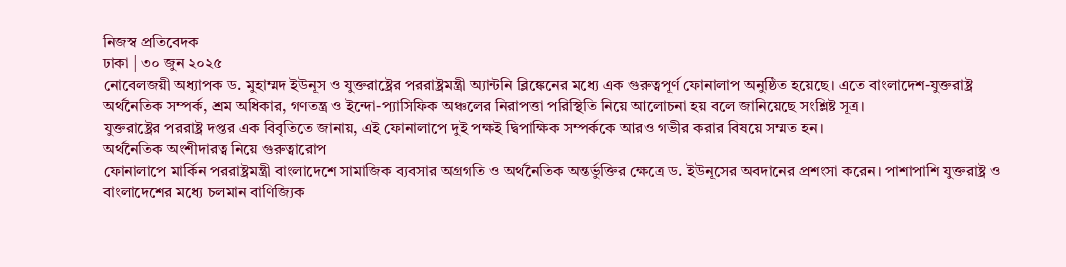নিজস্ব প্রতিবেদক
ঢাকা | ৩০ জুন ২০২৫
নোবেলজয়ী অধ্যাপক ড. মুহাম্মদ ইউনূস ও যুক্তরাষ্ট্রের পররাষ্ট্রমন্ত্রী অ্যান্টনি ব্লিঙ্কেনের মধ্যে এক গুরুত্বপূর্ণ ফোনালাপ অনুষ্ঠিত হয়েছে। এতে বাংলাদেশ-যুক্তরাষ্ট্র অর্থনৈতিক সম্পর্ক, শ্রম অধিকার, গণতন্ত্র ও ইন্দো-প্যাসিফিক অঞ্চলের নিরাপত্তা পরিস্থিতি নিয়ে আলোচনা হয় বলে জানিয়েছে সংশ্লিষ্ট সূত্র।
যুক্তরাষ্ট্রের পররাষ্ট্র দপ্তর এক বিবৃতিতে জানায়, এই ফোনালাপে দুই পক্ষই দ্বিপাক্ষিক সম্পর্ককে আরও গভীর করার বিষয়ে সম্মত হন।
অর্থনৈতিক অংশীদারত্ব নিয়ে গুরুত্বারোপ
ফোনালাপে মার্কিন পররাষ্ট্রমন্ত্রী বাংলাদেশে সামাজিক ব্যবসার অগ্রগতি ও অর্থনৈতিক অন্তর্ভুক্তির ক্ষেত্রে ড. ইউনূসের অবদানের প্রশংসা করেন। পাশাপাশি যুক্তরাষ্ট্র ও বাংলাদেশের মধ্যে চলমান বাণিজ্যিক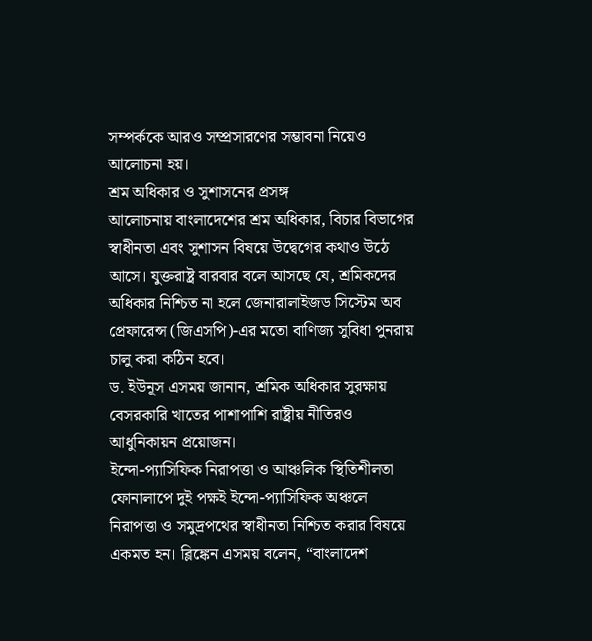সম্পর্ককে আরও সম্প্রসারণের সম্ভাবনা নিয়েও আলোচনা হয়।
শ্রম অধিকার ও সুশাসনের প্রসঙ্গ
আলোচনায় বাংলাদেশের শ্রম অধিকার, বিচার বিভাগের স্বাধীনতা এবং সুশাসন বিষয়ে উদ্বেগের কথাও উঠে আসে। যুক্তরাষ্ট্র বারবার বলে আসছে যে, শ্রমিকদের অধিকার নিশ্চিত না হলে জেনারালাইজড সিস্টেম অব প্রেফারেন্স (জিএসপি)-এর মতো বাণিজ্য সুবিধা পুনরায় চালু করা কঠিন হবে।
ড. ইউনূস এসময় জানান, শ্রমিক অধিকার সুরক্ষায় বেসরকারি খাতের পাশাপাশি রাষ্ট্রীয় নীতিরও আধুনিকায়ন প্রয়োজন।
ইন্দো-প্যাসিফিক নিরাপত্তা ও আঞ্চলিক স্থিতিশীলতা
ফোনালাপে দুই পক্ষই ইন্দো-প্যাসিফিক অঞ্চলে নিরাপত্তা ও সমুদ্রপথের স্বাধীনতা নিশ্চিত করার বিষয়ে একমত হন। ব্লিঙ্কেন এসময় বলেন, “বাংলাদেশ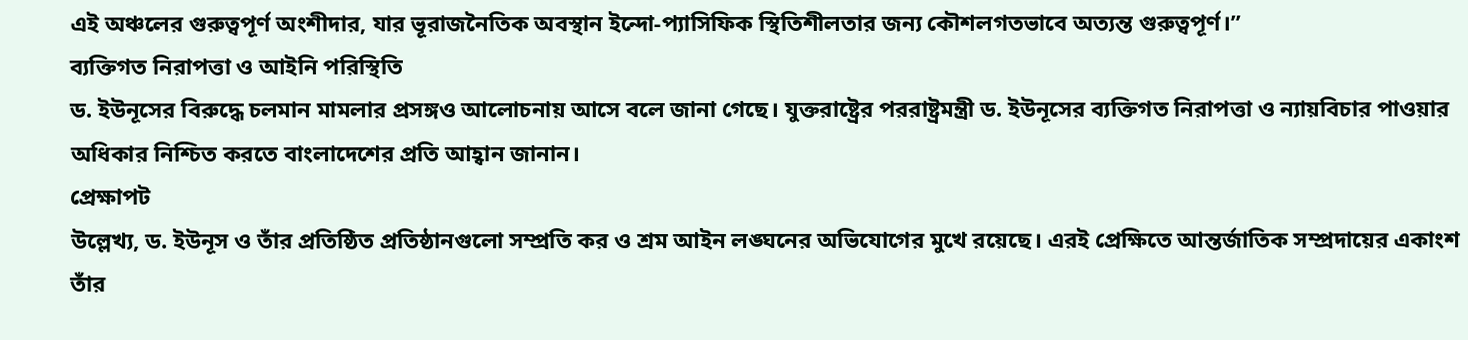এই অঞ্চলের গুরুত্বপূর্ণ অংশীদার, যার ভূরাজনৈতিক অবস্থান ইন্দো-প্যাসিফিক স্থিতিশীলতার জন্য কৌশলগতভাবে অত্যন্ত গুরুত্বপূর্ণ।”
ব্যক্তিগত নিরাপত্তা ও আইনি পরিস্থিতি
ড. ইউনূসের বিরুদ্ধে চলমান মামলার প্রসঙ্গও আলোচনায় আসে বলে জানা গেছে। যুক্তরাষ্ট্রের পররাষ্ট্রমন্ত্রী ড. ইউনূসের ব্যক্তিগত নিরাপত্তা ও ন্যায়বিচার পাওয়ার অধিকার নিশ্চিত করতে বাংলাদেশের প্রতি আহ্বান জানান।
প্রেক্ষাপট
উল্লেখ্য, ড. ইউনূস ও তাঁর প্রতিষ্ঠিত প্রতিষ্ঠানগুলো সম্প্রতি কর ও শ্রম আইন লঙ্ঘনের অভিযোগের মুখে রয়েছে। এরই প্রেক্ষিতে আন্তর্জাতিক সম্প্রদায়ের একাংশ তাঁর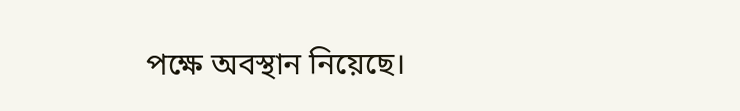পক্ষে অবস্থান নিয়েছে।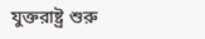যুক্তরাষ্ট্র শুরু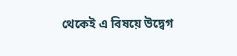থেকেই এ বিষয়ে উদ্বেগ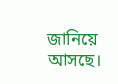জানিয়ে আসছে।